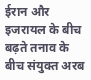ईरान और इजरायल के बीच बढ़ते तनाव के बीच संयुक्त अरब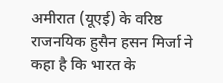अमीरात (यूएई) के वरिष्ठ राजनयिक हुसैन हसन मिर्जा ने कहा है कि भारत के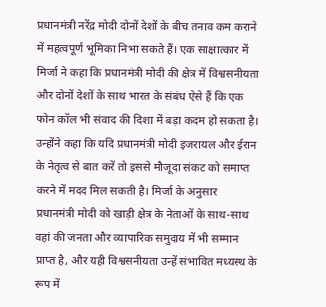प्रधानमंत्री नरेंद्र मोदी दोनों देशों के बीच तनाव कम कराने में महत्वपूर्ण भूमिका निभा सकते हैं। एक साक्षात्कार में मिर्जा ने कहा कि प्रधानमंत्री मोदी की क्षेत्र में विश्वसनीयता और दोनों देशों के साथ भारत के संबंध ऐसे हैं कि एक फोन कॉल भी संवाद की दिशा में बड़ा कदम हो सकता है। उन्होंने कहा कि यदि प्रधानमंत्री मोदी इजरायल और ईरान के नेतृत्व से बात करें तो इससे मौजूदा संकट को समाप्त करने में मदद मिल सकती है। मिर्जा के अनुसार प्रधानमंत्री मोदी को खाड़ी क्षेत्र के नेताओं के साथ-साथ वहां की जनता और व्यापारिक समुदाय में भी सम्मान प्राप्त है, और यही विश्वसनीयता उन्हें संभावित मध्यस्थ के रूप में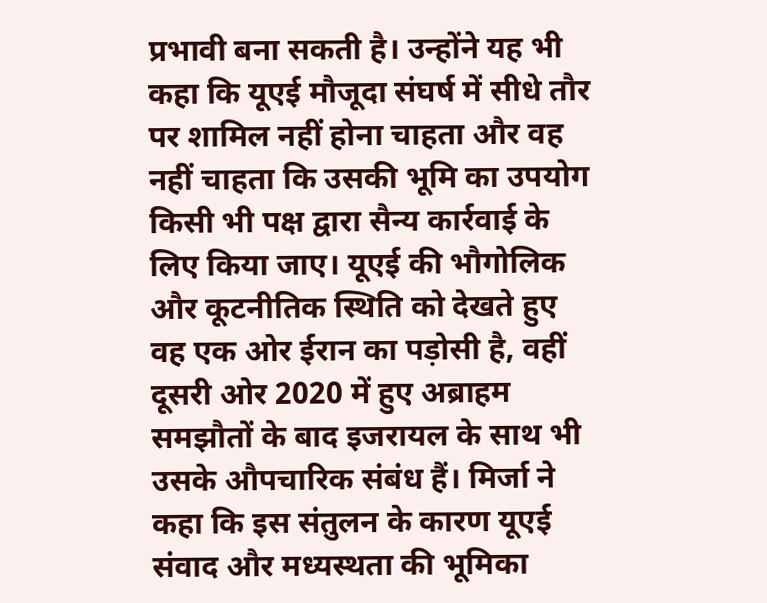प्रभावी बना सकती है। उन्होंने यह भी कहा कि यूएई मौजूदा संघर्ष में सीधे तौर पर शामिल नहीं होना चाहता और वह नहीं चाहता कि उसकी भूमि का उपयोग किसी भी पक्ष द्वारा सैन्य कार्रवाई के लिए किया जाए। यूएई की भौगोलिक और कूटनीतिक स्थिति को देखते हुए वह एक ओर ईरान का पड़ोसी है, वहीं दूसरी ओर 2020 में हुए अब्राहम समझौतों के बाद इजरायल के साथ भी उसके औपचारिक संबंध हैं। मिर्जा ने कहा कि इस संतुलन के कारण यूएई संवाद और मध्यस्थता की भूमिका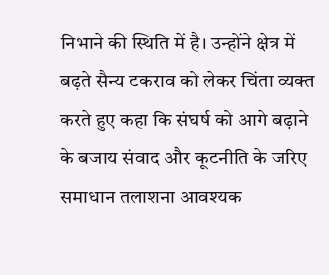निभाने की स्थिति में है। उन्होंने क्षेत्र में बढ़ते सैन्य टकराव को लेकर चिंता व्यक्त करते हुए कहा कि संघर्ष को आगे बढ़ाने के बजाय संवाद और कूटनीति के जरिए समाधान तलाशना आवश्यक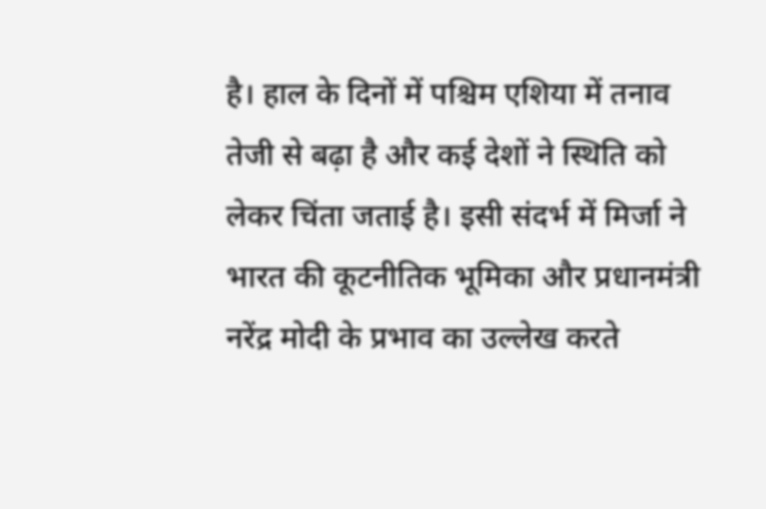है। हाल के दिनों में पश्चिम एशिया में तनाव तेजी से बढ़ा है और कई देशों ने स्थिति को लेकर चिंता जताई है। इसी संदर्भ में मिर्जा ने भारत की कूटनीतिक भूमिका और प्रधानमंत्री नरेंद्र मोदी के प्रभाव का उल्लेख करते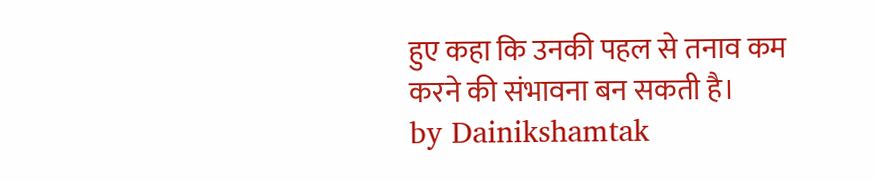हुए कहा कि उनकी पहल से तनाव कम करने की संभावना बन सकती है।
by Dainikshamtak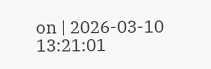on | 2026-03-10 13:21:01